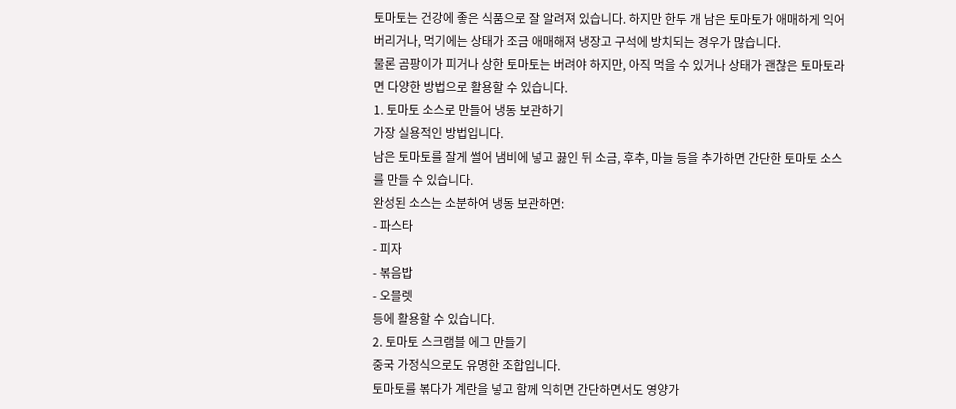토마토는 건강에 좋은 식품으로 잘 알려져 있습니다. 하지만 한두 개 남은 토마토가 애매하게 익어버리거나, 먹기에는 상태가 조금 애매해져 냉장고 구석에 방치되는 경우가 많습니다.
물론 곰팡이가 피거나 상한 토마토는 버려야 하지만, 아직 먹을 수 있거나 상태가 괜찮은 토마토라면 다양한 방법으로 활용할 수 있습니다.
1. 토마토 소스로 만들어 냉동 보관하기
가장 실용적인 방법입니다.
남은 토마토를 잘게 썰어 냄비에 넣고 끓인 뒤 소금, 후추, 마늘 등을 추가하면 간단한 토마토 소스를 만들 수 있습니다.
완성된 소스는 소분하여 냉동 보관하면:
- 파스타
- 피자
- 볶음밥
- 오믈렛
등에 활용할 수 있습니다.
2. 토마토 스크램블 에그 만들기
중국 가정식으로도 유명한 조합입니다.
토마토를 볶다가 계란을 넣고 함께 익히면 간단하면서도 영양가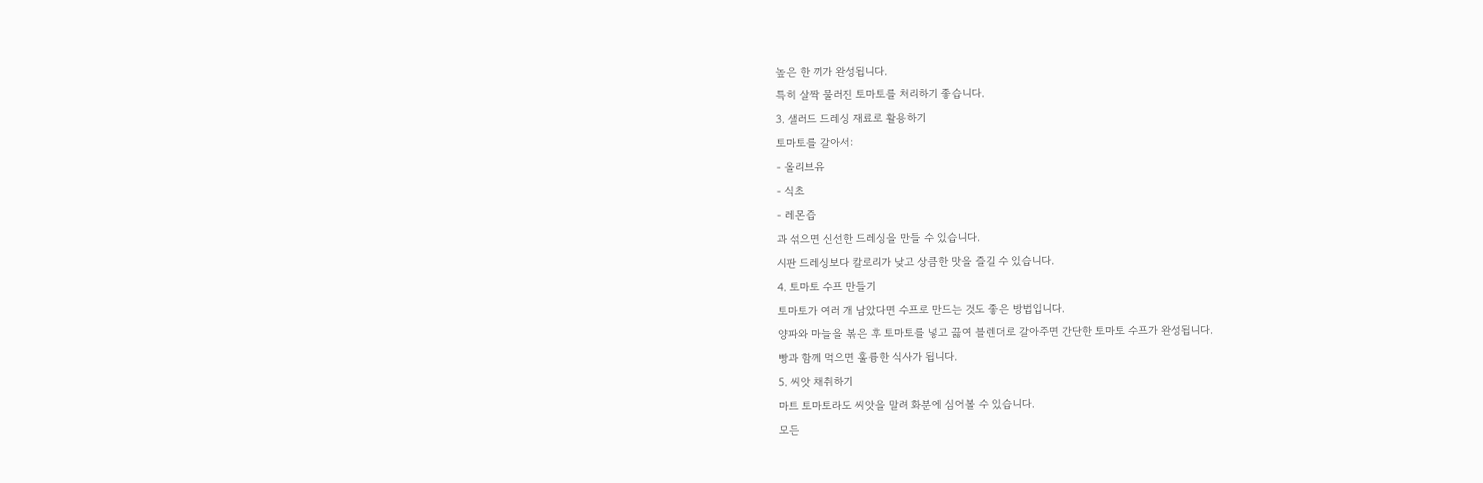높은 한 끼가 완성됩니다.
특히 살짝 물러진 토마토를 처리하기 좋습니다.
3. 샐러드 드레싱 재료로 활용하기
토마토를 갈아서:
- 올리브유
- 식초
- 레몬즙
과 섞으면 신선한 드레싱을 만들 수 있습니다.
시판 드레싱보다 칼로리가 낮고 상큼한 맛을 즐길 수 있습니다.
4. 토마토 수프 만들기
토마토가 여러 개 남았다면 수프로 만드는 것도 좋은 방법입니다.
양파와 마늘을 볶은 후 토마토를 넣고 끓여 블렌더로 갈아주면 간단한 토마토 수프가 완성됩니다.
빵과 함께 먹으면 훌륭한 식사가 됩니다.
5. 씨앗 채취하기
마트 토마토라도 씨앗을 말려 화분에 심어볼 수 있습니다.
모든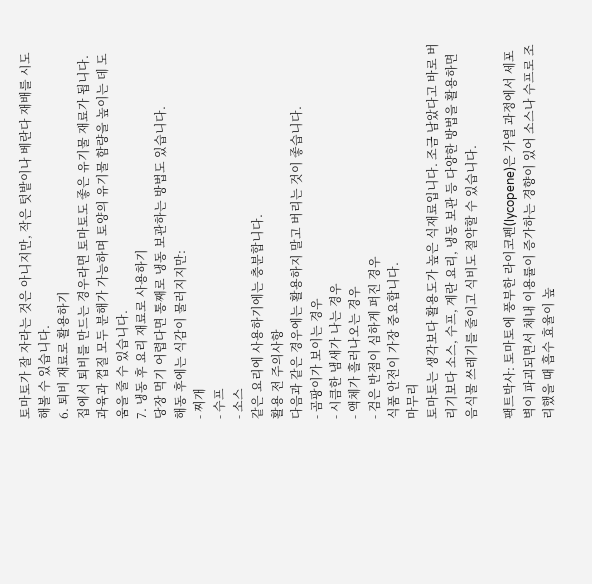토마토가 잘 자라는 것은 아니지만, 작은 텃밭이나 베란다 재배를 시도해볼 수 있습니다.
6. 퇴비 재료로 활용하기
집에서 퇴비를 만드는 경우라면 토마토도 좋은 유기물 재료가 됩니다.
과육과 껍질 모두 분해가 가능하며 토양의 유기물 함량을 높이는 데 도움을 줄 수 있습니다.
7. 냉동 후 요리 재료로 사용하기
당장 먹기 어렵다면 통째로 냉동 보관하는 방법도 있습니다.
해동 후에는 식감이 물러지지만:
- 찌개
- 수프
- 소스
같은 요리에 사용하기에는 충분합니다.
활용 전 주의사항
다음과 같은 경우에는 활용하지 말고 버리는 것이 좋습니다.
- 곰팡이가 보이는 경우
- 시큼한 냄새가 나는 경우
- 액체가 흘러나오는 경우
- 검은 반점이 심하게 퍼진 경우
식품 안전이 가장 중요합니다.
마무리
토마토는 생각보다 활용도가 높은 식재료입니다. 조금 남았다고 바로 버리기보다 소스, 수프, 계란 요리, 냉동 보관 등 다양한 방법을 활용하면 음식물 쓰레기를 줄이고 식비도 절약할 수 있습니다.

팩트박사: 토마토에 풍부한 라이코펜(lycopene)은 가열 과정에서 세포벽이 파괴되면서 체내 이용률이 증가하는 경향이 있어 소스나 수프로 조리했을 때 흡수 효율이 높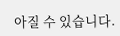아질 수 있습니다.